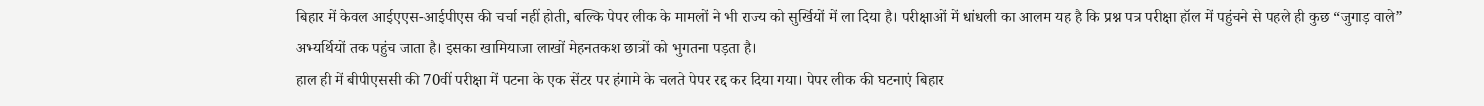बिहार में केवल आईएएस-आईपीएस की चर्चा नहीं होती, बल्कि पेपर लीक के मामलों ने भी राज्य को सुर्खियों में ला दिया है। परीक्षाओं में धांधली का आलम यह है कि प्रश्न पत्र परीक्षा हॉल में पहुंचने से पहले ही कुछ “जुगाड़ वाले” अभ्यर्थियों तक पहुंच जाता है। इसका खामियाजा लाखों मेहनतकश छात्रों को भुगतना पड़ता है।
हाल ही में बीपीएससी की 70वीं परीक्षा में पटना के एक सेंटर पर हंगामे के चलते पेपर रद्द कर दिया गया। पेपर लीक की घटनाएं बिहार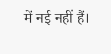में नई नहीं हैं।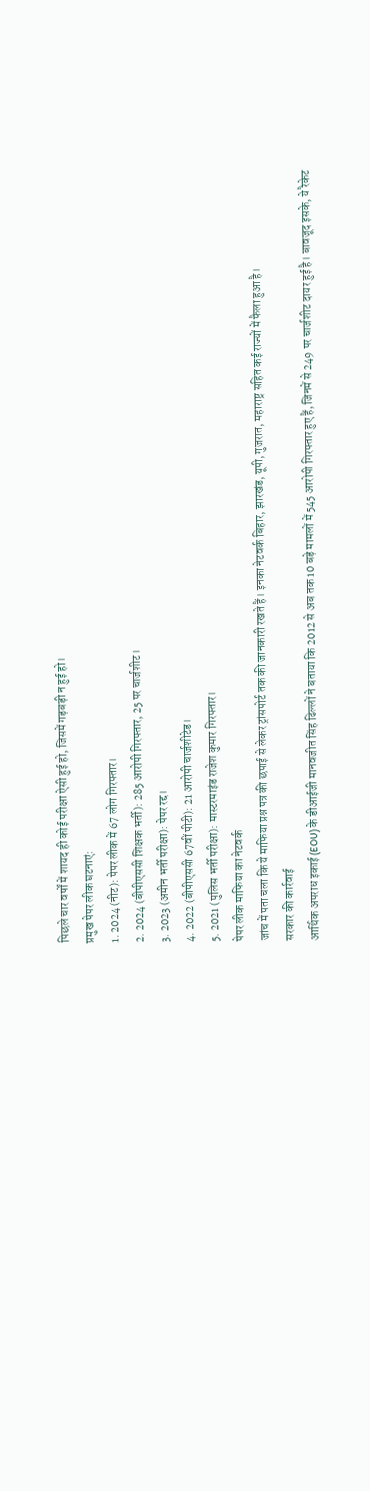पिछले चार वर्षों में शायद ही कोई परीक्षा ऐसी हुई हो, जिसमें गड़बड़ी न हुई हो।
प्रमुख पेपर लीक घटनाएं:
1. 2024 (नीट): पेपर लीक में 67 लोग गिरफ्तार।
2. 2024 (बीपीएससी शिक्षक भर्ती): 285 आरोपी गिरफ्तार, 25 पर चार्जशीट।
3. 2023 (अमीन भर्ती परीक्षा): पेपर रद्द।
4. 2022 (बीपीएससी 67वीं पीटी): 21 आरोपी चार्जशीटेड।
5. 2021 (पुलिस भर्ती परीक्षा): मास्टरमाइंड राजेश कुमार गिरफ्तार।
पेपर लीक माफिया का नेटवर्क
जांच में पता चला कि ये माफिया प्रश्न पत्र की छपाई से लेकर ट्रांसपोर्ट तक की जानकारी रखते हैं। इनका नेटवर्क बिहार, झारखंड, यूपी, गुजरात, महाराष्ट्र सहित कई राज्यों में फैला हुआ है।
सरकार की कार्रवाई
आर्थिक अपराध इकाई (EOU) के डीआईजी मानवजीत सिंह ढिल्लों ने बताया कि 2012 से अब तक 10 बड़े मामलों में 545 आरोपी गिरफ्तार हुए हैं, जिनमें से 249 पर चार्जशीट दायर हुई है। बावजूद इसके, ये रैकेट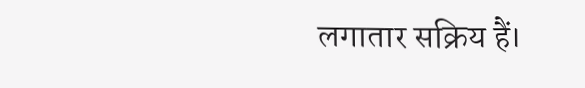लगातार सक्रिय हैं।